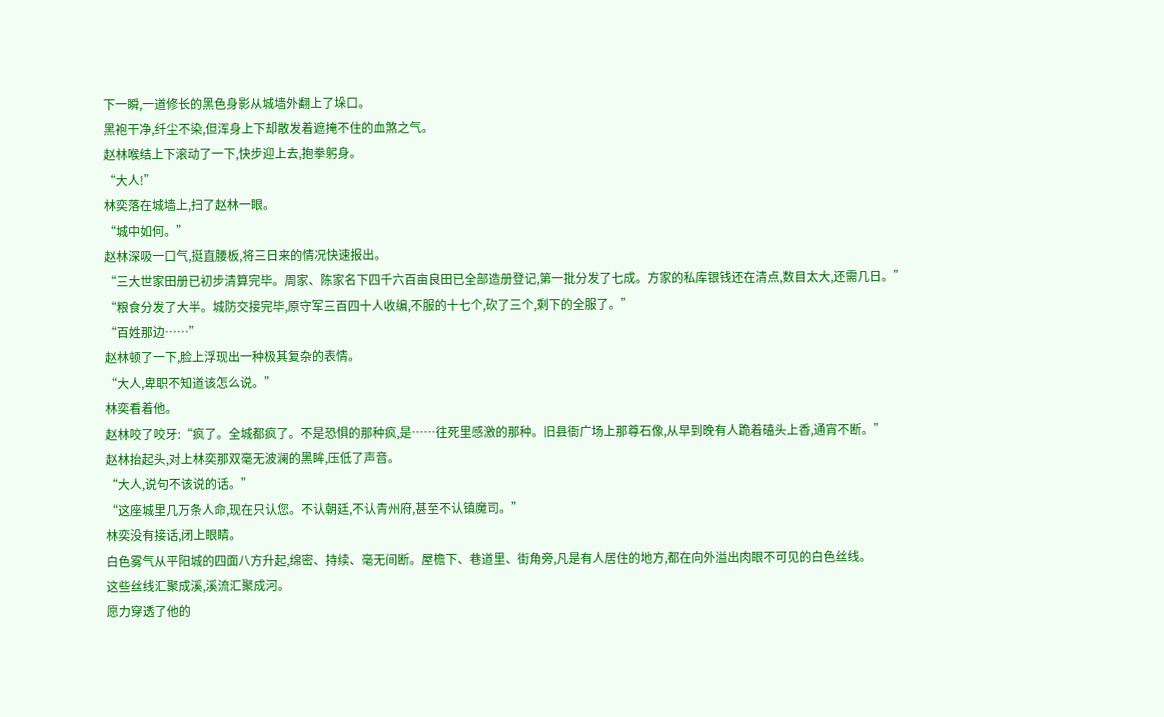下一瞬,一道修长的黑色身影从城墙外翻上了垛口。
黑袍干净,纤尘不染,但浑身上下却散发着遮掩不住的血煞之气。
赵林喉结上下滚动了一下,快步迎上去,抱拳躬身。
“大人!”
林奕落在城墙上,扫了赵林一眼。
“城中如何。”
赵林深吸一口气,挺直腰板,将三日来的情况快速报出。
“三大世家田册已初步清算完毕。周家、陈家名下四千六百亩良田已全部造册登记,第一批分发了七成。方家的私库银钱还在清点,数目太大,还需几日。”
“粮食分发了大半。城防交接完毕,原守军三百四十人收编,不服的十七个,砍了三个,剩下的全服了。”
“百姓那边……”
赵林顿了一下,脸上浮现出一种极其复杂的表情。
“大人,卑职不知道该怎么说。”
林奕看着他。
赵林咬了咬牙:“疯了。全城都疯了。不是恐惧的那种疯,是……往死里感激的那种。旧县衙广场上那尊石像,从早到晚有人跪着磕头上香,通宵不断。”
赵林抬起头,对上林奕那双毫无波澜的黑眸,压低了声音。
“大人,说句不该说的话。”
“这座城里几万条人命,现在只认您。不认朝廷,不认青州府,甚至不认镇魔司。”
林奕没有接话,闭上眼睛。
白色雾气从平阳城的四面八方升起,绵密、持续、毫无间断。屋檐下、巷道里、街角旁,凡是有人居住的地方,都在向外溢出肉眼不可见的白色丝线。
这些丝线汇聚成溪,溪流汇聚成河。
愿力穿透了他的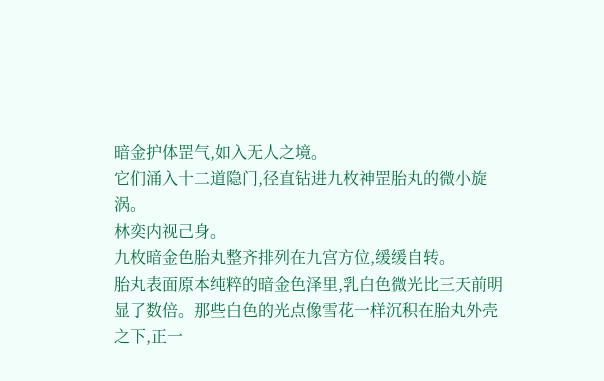暗金护体罡气,如入无人之境。
它们涌入十二道隐门,径直钻进九枚神罡胎丸的微小旋涡。
林奕内视己身。
九枚暗金色胎丸整齐排列在九宫方位,缓缓自转。
胎丸表面原本纯粹的暗金色泽里,乳白色微光比三天前明显了数倍。那些白色的光点像雪花一样沉积在胎丸外壳之下,正一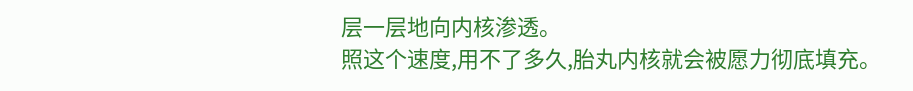层一层地向内核渗透。
照这个速度,用不了多久,胎丸内核就会被愿力彻底填充。